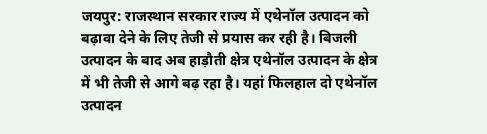जयपुर: राजस्थान सरकार राज्य में एथेनॉल उत्पादन को बढ़ावा देने के लिए तेजी से प्रयास कर रही है। बिजली उत्पादन के बाद अब हाड़ौती क्षेत्र एथेनॉल उत्पादन के क्षेत्र में भी तेजी से आगे बढ़ रहा है। यहां फिलहाल दो एथेनॉल उत्पादन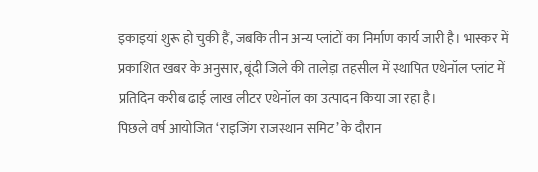इकाइयां शुरू हो चुकी हैं, जबकि तीन अन्य प्लांटों का निर्माण कार्य जारी है। भास्कर में प्रकाशित खबर के अनुसार, बूंदी जिले की तालेड़ा तहसील में स्थापित एथेनॉल प्लांट में प्रतिदिन करीब ढाई लाख लीटर एथेनॉल का उत्पादन किया जा रहा है।
पिछले वर्ष आयोजित ‘राइजिंग राजस्थान समिट’ के दौरान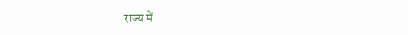राज्य में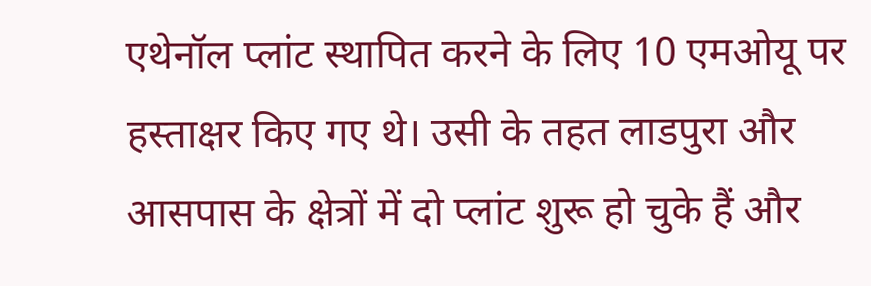एथेनॉल प्लांट स्थापित करने के लिए 10 एमओयू पर हस्ताक्षर किए गए थे। उसी के तहत लाडपुरा और आसपास के क्षेत्रों में दो प्लांट शुरू हो चुके हैं और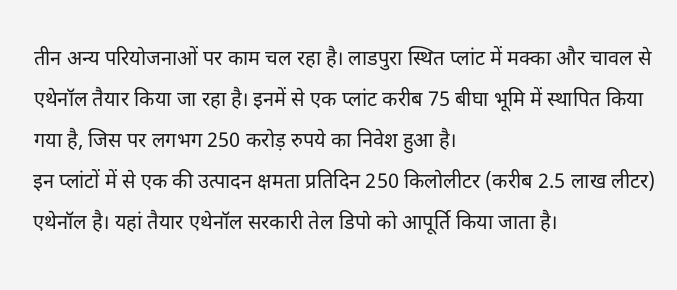तीन अन्य परियोजनाओं पर काम चल रहा है। लाडपुरा स्थित प्लांट में मक्का और चावल से एथेनॉल तैयार किया जा रहा है। इनमें से एक प्लांट करीब 75 बीघा भूमि में स्थापित किया गया है, जिस पर लगभग 250 करोड़ रुपये का निवेश हुआ है।
इन प्लांटों में से एक की उत्पादन क्षमता प्रतिदिन 250 किलोलीटर (करीब 2.5 लाख लीटर) एथेनॉल है। यहां तैयार एथेनॉल सरकारी तेल डिपो को आपूर्ति किया जाता है।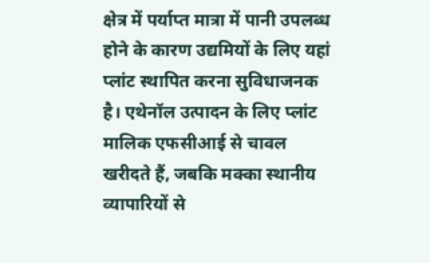क्षेत्र में पर्याप्त मात्रा में पानी उपलब्ध होने के कारण उद्यमियों के लिए यहां प्लांट स्थापित करना सुविधाजनक है। एथेनॉल उत्पादन के लिए प्लांट मालिक एफसीआई से चावल खरीदते हैं, जबकि मक्का स्थानीय व्यापारियों से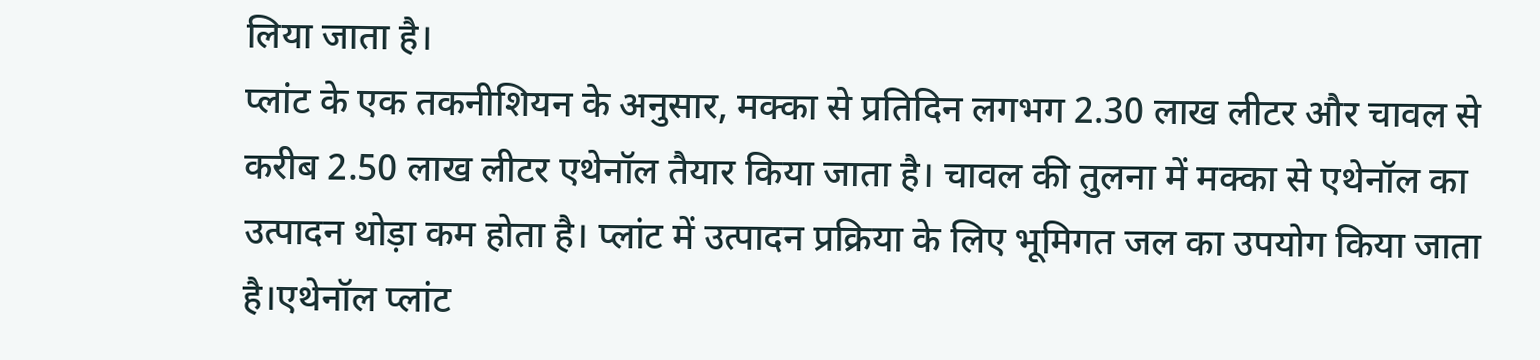लिया जाता है।
प्लांट के एक तकनीशियन के अनुसार, मक्का से प्रतिदिन लगभग 2.30 लाख लीटर और चावल से करीब 2.50 लाख लीटर एथेनॉल तैयार किया जाता है। चावल की तुलना में मक्का से एथेनॉल का उत्पादन थोड़ा कम होता है। प्लांट में उत्पादन प्रक्रिया के लिए भूमिगत जल का उपयोग किया जाता है।एथेनॉल प्लांट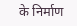के निर्माण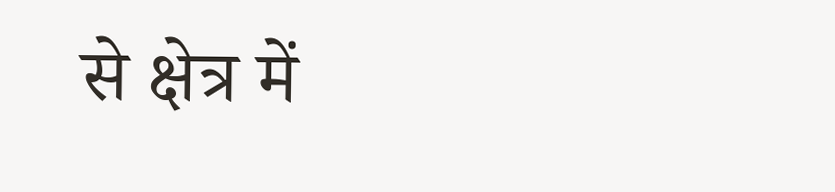से क्षेत्र में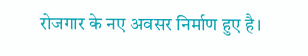रोजगार के नए अवसर निर्माण हुए है।